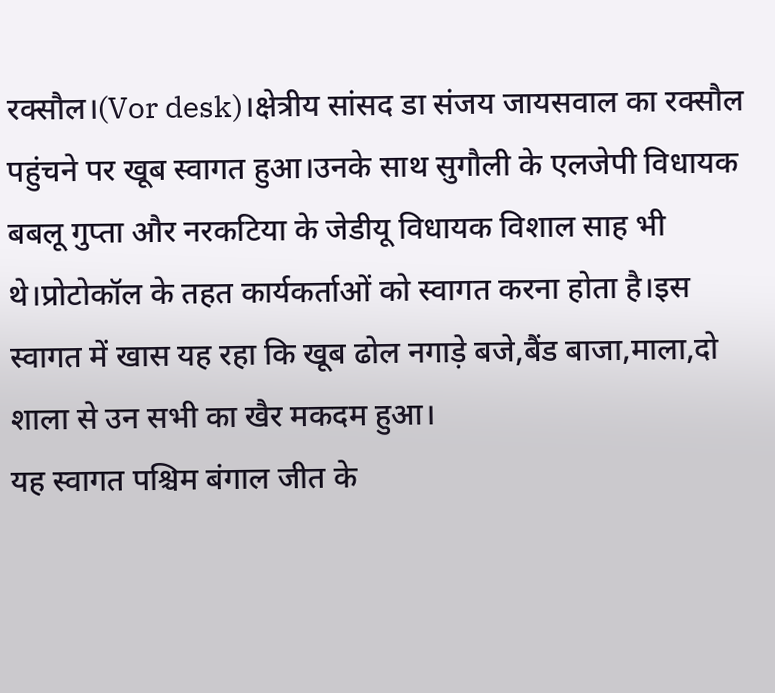रक्सौल।(Vor desk)।क्षेत्रीय सांसद डा संजय जायसवाल का रक्सौल पहुंचने पर खूब स्वागत हुआ।उनके साथ सुगौली के एलजेपी विधायक बबलू गुप्ता और नरकटिया के जेडीयू विधायक विशाल साह भी थे।प्रोटोकॉल के तहत कार्यकर्ताओं को स्वागत करना होता है।इस स्वागत में खास यह रहा कि खूब ढोल नगाड़े बजे,बैंड बाजा,माला,दो शाला से उन सभी का खैर मकदम हुआ।
यह स्वागत पश्चिम बंगाल जीत के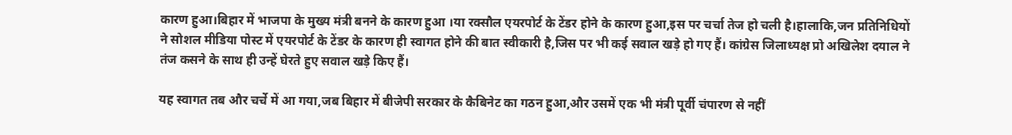कारण हुआ।बिहार में भाजपा के मुख्य मंत्री बनने के कारण हुआ ।या रक्सौल एयरपोर्ट के टेंडर होने के कारण हुआ,इस पर चर्चा तेज हो चली है।हालाकि,जन प्रतिनिधियों ने सोशल मीडिया पोस्ट में एयरपोर्ट के टेंडर के कारण ही स्वागत होने की बात स्वीकारी है,जिस पर भी कई सवाल खड़े हो गए हैं। कांग्रेस जिलाध्यक्ष प्रो अखिलेश दयाल ने तंज कसने के साथ ही उन्हें घेरते हुए सवाल खड़े किए हैं।

यह स्वागत तब और चर्चे में आ गया,जब बिहार में बीजेपी सरकार के कैबिनेट का गठन हुआ,और उसमें एक भी मंत्री पूर्वी चंपारण से नहीं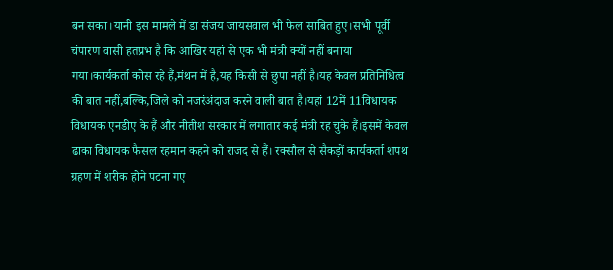बन सका।यानी इस मामले में डा संजय जायसवाल भी फेल साबित हुए।सभी पूर्वी चंपारण वासी हतप्रभ है कि आखिर यहां से एक भी मंत्री क्यों नहीं बनाया गया।कार्यकर्ता कोस रहे हैं,मंथन में है,यह किसी से छुपा नहीं है।यह केवल प्रतिनिधित्व की बात नहीं,बल्कि,जिले को नजरंअंदाज करने वाली बात है।यहां 12में 11विधायक विधायक एनडीए के हैं और नीतीश सरकार में लगातार कई मंत्री रह चुके हैं।इसमें केवल ढाका विधायक फैसल रहमान कहने को राजद से हैं। रक्सौल से सैकड़ों कार्यकर्ता शपथ ग्रहण में शरीक होने पटना गए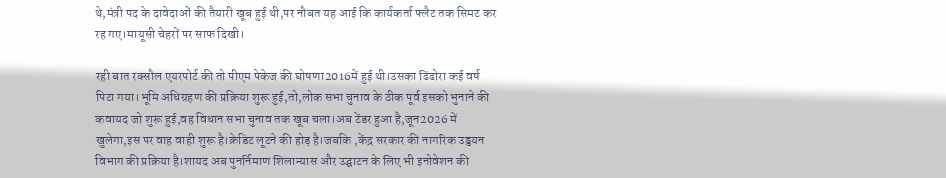थे,मंत्री पद के दावेदाओं की तैयारी खूब हुई थी,पर नौबत यह आई कि कार्यकर्ता फ्लैट तक सिमट कर रह गए।मायूसी चेहरों पर साफ दिखी।

रही बात रक्सौल एयरपोर्ट की तो पीएम पेकेज की घोषणा2016में हुई थी।उसका ढिंढोरा कई वर्ष पिटा गया।भूमि अधिग्रहण की प्रक्रिया शुरू हुई,तो,लोक सभा चुनाव के ठीक पूर्व इसको भुनाने की कवायद जो शुरू हुई,वह विधान सभा चुनाव तक खूब चला।अब टेंडर हुआ है,जून2026 में खुलेगा,इस पर वाह वाही शुरू है।क्रेडिट लूटने की होड़ है।जबकि ,केंद्र सरकार की नागरिक उड्डयन विभाग की प्रक्रिया है।शायद अब पुनर्निमाण शिलान्यास और उद्घाटन के लिए भी इनोवेशन की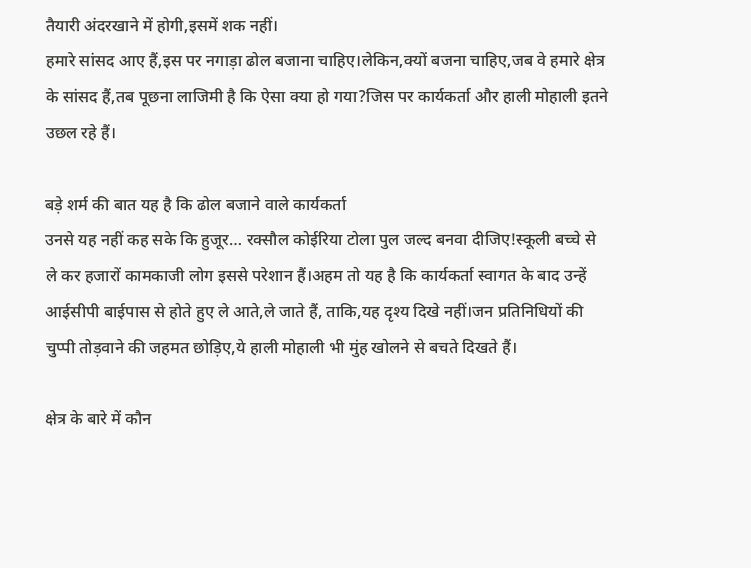तैयारी अंदरखाने में होगी,इसमें शक नहीं।
हमारे सांसद आए हैं,इस पर नगाड़ा ढोल बजाना चाहिए।लेकिन,क्यों बजना चाहिए,जब वे हमारे क्षेत्र के सांसद हैं,तब पूछना लाजिमी है कि ऐसा क्या हो गया?जिस पर कार्यकर्ता और हाली मोहाली इतने उछल रहे हैं।

बड़े शर्म की बात यह है कि ढोल बजाने वाले कार्यकर्ता
उनसे यह नहीं कह सके कि हुजूर… रक्सौल कोईरिया टोला पुल जल्द बनवा दीजिए!स्कूली बच्चे से ले कर हजारों कामकाजी लोग इससे परेशान हैं।अहम तो यह है कि कार्यकर्ता स्वागत के बाद उन्हें आईसीपी बाईपास से होते हुए ले आते,ले जाते हैं, ताकि,यह दृश्य दिखे नहीं।जन प्रतिनिधियों की चुप्पी तोड़वाने की जहमत छोड़िए,ये हाली मोहाली भी मुंह खोलने से बचते दिखते हैं।

क्षेत्र के बारे में कौन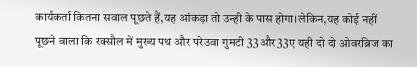कार्यकर्ता कितना सवाल पूछते हैं,यह आंकड़ा तो उन्ही के पास होगा।लेकिन,यह कोई नहीं पूछने वाला कि रक्सौल में मुख्य पथ और परेउवा गुमटी 33और33ए यही दो दो ओवरब्रिज का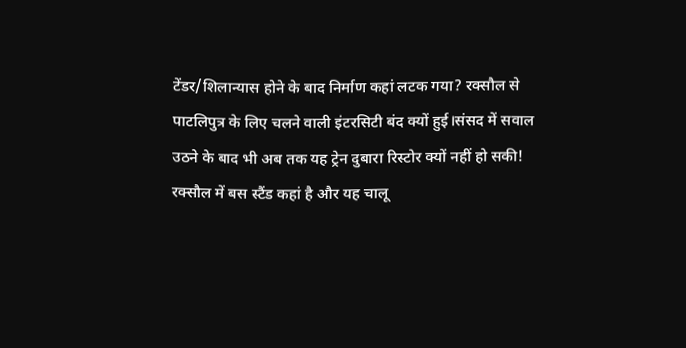टेंडर/शिलान्यास होने के बाद निर्माण कहां लटक गया? रक्सौल से पाटलिपुत्र के लिए चलने वाली इंटरसिटी बंद क्यों हुई।संसद में सवाल उठने के बाद भी अब तक यह ट्रेन दुबारा रिस्टोर क्यों नहीं हो सकी!
रक्सौल में बस स्टैंड कहां है और यह चालू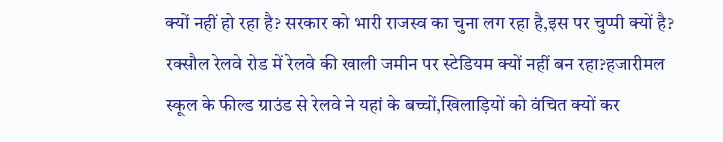क्यों नहीं हो रहा है? सरकार को भारी राजस्व का चुना लग रहा है,इस पर चुप्पी क्यों है?
रक्सौल रेलवे रोड में रेलवे की खाली जमीन पर स्टेडियम क्यों नहीं बन रहा?हजारीमल स्कूल के फील्ड ग्राउंड से रेलवे ने यहां के बच्चों,खिलाड़ियों को वंचित क्यों कर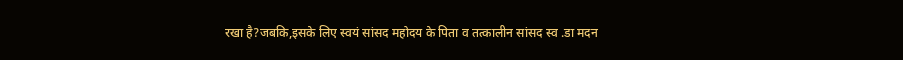रखा है?जबकि,इसके लिए स्वयं सांसद महोदय के पिता व तत्कालीन सांसद स्व .डा मदन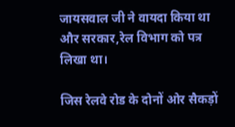जायसवाल जी ने वायदा किया था और सरकार,रेल विभाग को पत्र लिखा था।

जिस रेलवे रोड के दोनों ओर सैकड़ों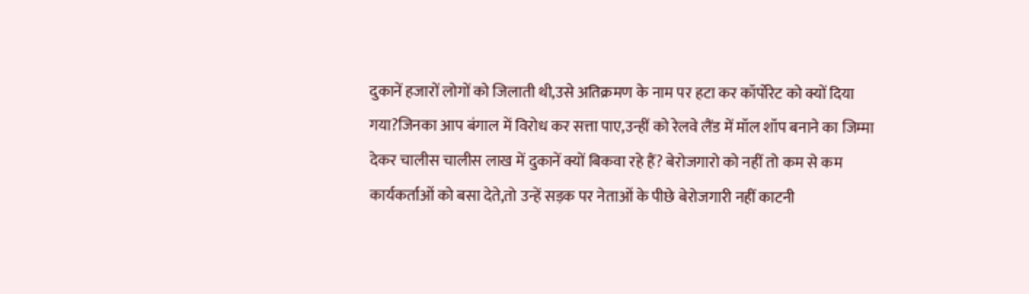दुकानें हजारों लोगों को जिलाती थी,उसे अतिक्रमण के नाम पर हटा कर कॉर्पोरेट को क्यों दिया गया?जिनका आप बंगाल में विरोध कर सत्ता पाए,उन्हीं को रेलवे लैंड में मॉल शॉप बनाने का जिम्मा देकर चालीस चालीस लाख में दुकानें क्यों बिकवा रहे हैं? बेरोजगारो को नहीं तो कम से कम कार्यकर्ताओं को बसा देते,तो उन्हें सड़क पर नेताओं के पीछे बेरोजगारी नहीं काटनी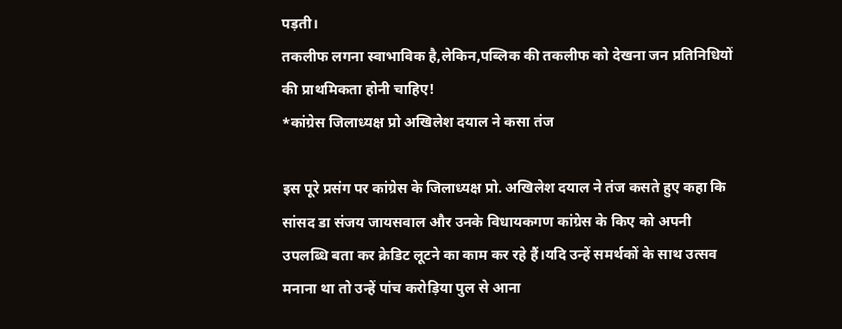पड़ती।
तकलीफ लगना स्वाभाविक है,लेकिन,पब्लिक की तकलीफ को देखना जन प्रतिनिधियों की प्राथमिकता होनी चाहिए!
*कांग्रेस जिलाध्यक्ष प्रो अखिलेश दयाल ने कसा तंज

इस पूरे प्रसंग पर कांग्रेस के जिलाध्यक्ष प्रो. अखिलेश दयाल ने तंज कसते हुए कहा कि सांसद डा संजय जायसवाल और उनके विधायकगण कांग्रेस के किए को अपनी उपलब्धि बता कर क्रेडिट लूटने का काम कर रहे हैं।यदि उन्हें समर्थकों के साथ उत्सव मनाना था तो उन्हें पांच करोड़िया पुल से आना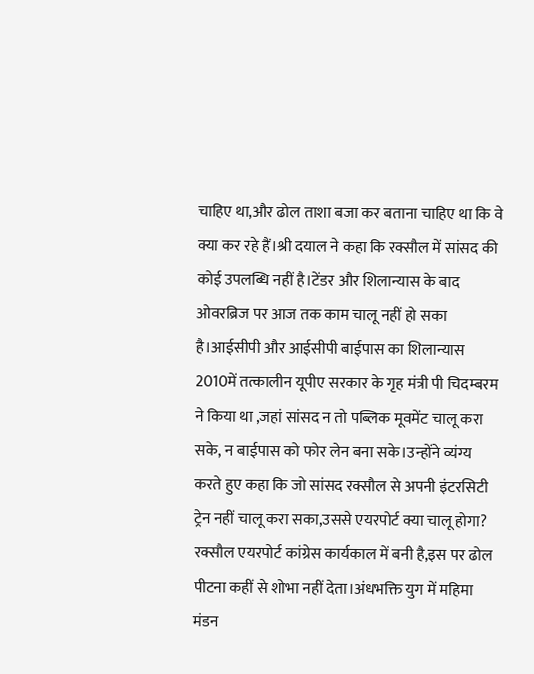चाहिए था,और ढोल ताशा बजा कर बताना चाहिए था कि वे क्या कर रहे हैं।श्री दयाल ने कहा कि रक्सौल में सांसद की कोई उपलब्धि नहीं है।टेंडर और शिलान्यास के बाद ओवरब्रिज पर आज तक काम चालू नहीं हो सका है।आईसीपी और आईसीपी बाईपास का शिलान्यास 2010में तत्कालीन यूपीए सरकार के गृह मंत्री पी चिदम्बरम ने किया था ,जहां सांसद न तो पब्लिक मूवमेंट चालू करा सके, न बाईपास को फोर लेन बना सके।उन्होंने व्यंग्य करते हुए कहा कि जो सांसद रक्सौल से अपनी इंटरसिटी ट्रेन नहीं चालू करा सका,उससे एयरपोर्ट क्या चालू होगा? रक्सौल एयरपोर्ट कांग्रेस कार्यकाल में बनी है,इस पर ढोल पीटना कहीं से शोभा नहीं देता।अंधभक्ति युग में महिमा मंडन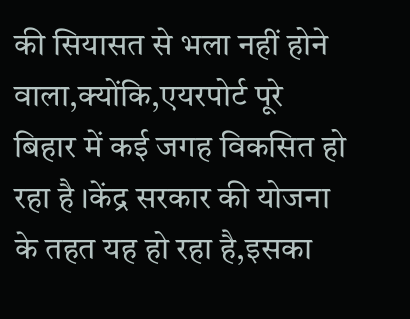की सियासत से भला नहीं होने वाला,क्योंकि,एयरपोर्ट पूरे बिहार में कई जगह विकसित हो रहा है ।केंद्र सरकार की योजना के तहत यह हो रहा है,इसका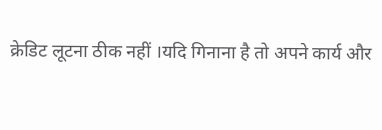क्रेडिट लूटना ठीक नहीं ।यदि गिनाना है तो अपने कार्य और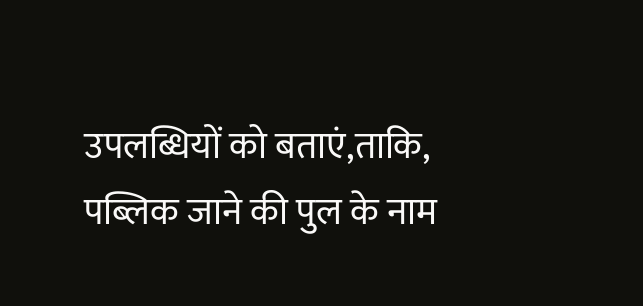उपलब्धियों को बताएं,ताकि, पब्लिक जाने की पुल के नाम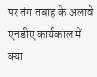पर तंग तबाह के अलावे एनडीए कार्यकाल में क्या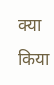क्या किया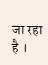जा रहा है ।